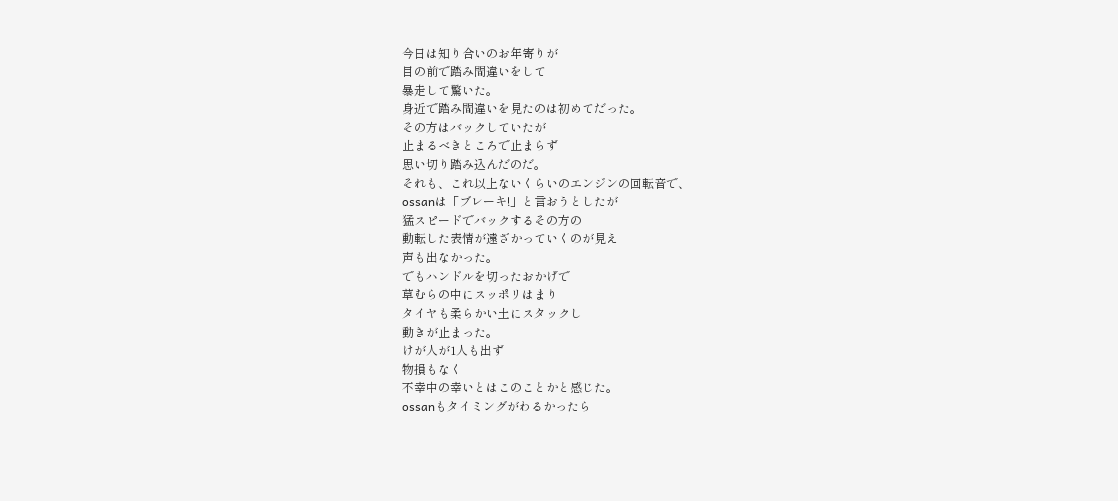今日は知り合いのお年寄りが
目の前で踏み間違いをして
暴走して驚いた。
身近で踏み間違いを見たのは初めてだった。
その方はバックしていたが
止まるべきところで止まらず
思い切り踏み込んだのだ。
それも、これ以上ないくらいのエンジンの回転音で、
ossanは「ブレーキ!」と言おうとしたが
猛スピードでバックするその方の
動転した表情が遠ざかっていくのが見え
声も出なかった。
でもハンドルを切ったおかげで
草むらの中にスッポリはまり
タイヤも柔らかい土にスタックし
動きが止まった。
けが人が1人も出ず
物損もなく
不幸中の幸いとはこのことかと感じた。
ossanもタイミングがわるかったら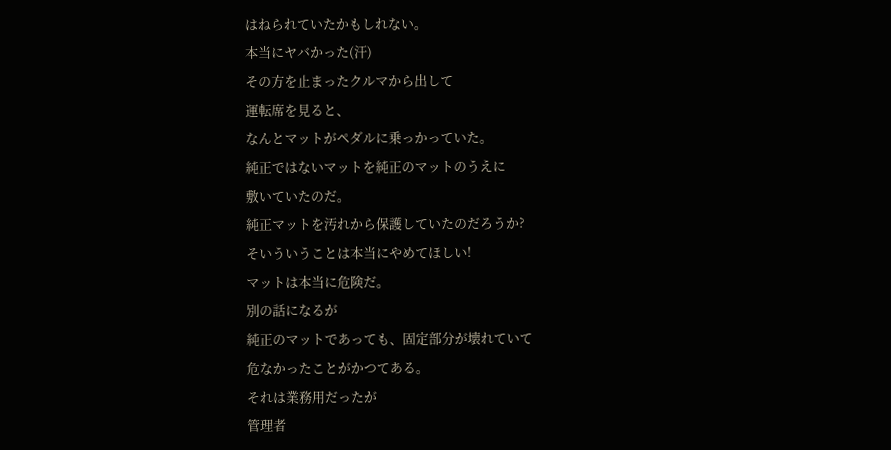はねられていたかもしれない。
本当にヤバかった(汗)
その方を止まったクルマから出して
運転席を見ると、
なんとマットがペダルに乗っかっていた。
純正ではないマットを純正のマットのうえに
敷いていたのだ。
純正マットを汚れから保護していたのだろうか?
そいういうことは本当にやめてほしい!
マットは本当に危険だ。
別の話になるが
純正のマットであっても、固定部分が壊れていて
危なかったことがかつてある。
それは業務用だったが
管理者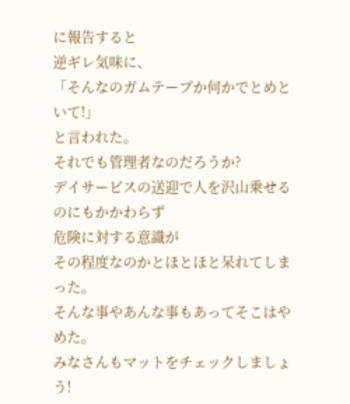に報告すると
逆ギレ気味に、
「そんなのガムテープか何かでとめといて!」
と言われた。
それでも管理者なのだろうか?
デイサービスの送迎で人を沢山乗せるのにもかかわらず
危険に対する意識が
その程度なのかとほとほと呆れてしまった。
そんな事やあんな事もあってそこはやめた。
みなさんもマットをチェックしましょう!